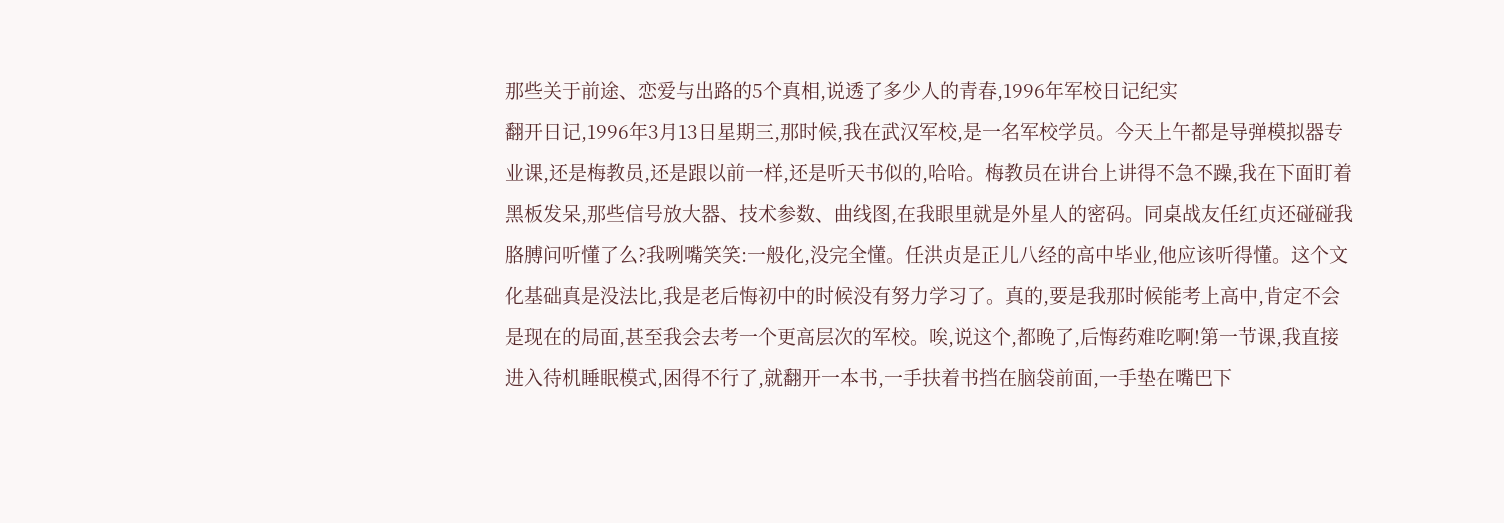那些关于前途、恋爱与出路的5个真相,说透了多少人的青春,1996年军校日记纪实
翻开日记,1996年3月13日星期三,那时候,我在武汉军校,是一名军校学员。今天上午都是导弹模拟器专业课,还是梅教员,还是跟以前一样,还是听天书似的,哈哈。梅教员在讲台上讲得不急不躁,我在下面盯着黑板发呆,那些信号放大器、技术参数、曲线图,在我眼里就是外星人的密码。同桌战友任红贞还碰碰我胳膊问听懂了么?我咧嘴笑笑:一般化,没完全懂。任洪贞是正儿八经的高中毕业,他应该听得懂。这个文化基础真是没法比,我是老后悔初中的时候没有努力学习了。真的,要是我那时候能考上高中,肯定不会是现在的局面,甚至我会去考一个更高层次的军校。唉,说这个,都晚了,后悔药难吃啊!第一节课,我直接进入待机睡眠模式,困得不行了,就翻开一本书,一手扶着书挡在脑袋前面,一手垫在嘴巴下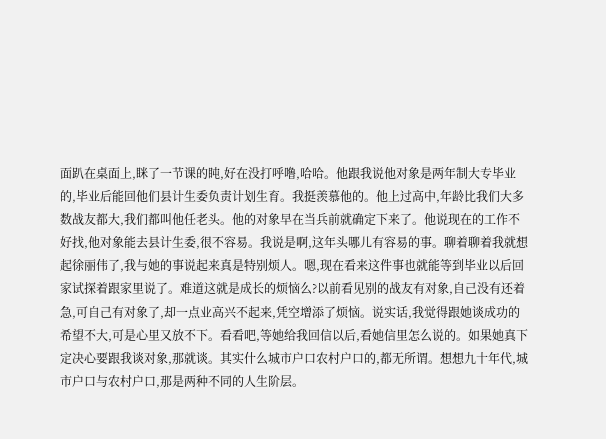面趴在桌面上,眯了一节课的盹,好在没打呼噜,哈哈。他跟我说他对象是两年制大专毕业的,毕业后能回他们县计生委负责计划生育。我挺羡慕他的。他上过高中,年龄比我们大多数战友都大,我们都叫他任老头。他的对象早在当兵前就确定下来了。他说现在的工作不好找,他对象能去县计生委,很不容易。我说是啊,这年头哪儿有容易的事。聊着聊着我就想起徐丽伟了,我与她的事说起来真是特别烦人。嗯,现在看来这件事也就能等到毕业以后回家试探着跟家里说了。难道这就是成长的烦恼么?以前看见别的战友有对象,自己没有还着急,可自己有对象了,却一点业高兴不起来,凭空增添了烦恼。说实话,我觉得跟她谈成功的希望不大,可是心里又放不下。看看吧,等她给我回信以后,看她信里怎么说的。如果她真下定决心要跟我谈对象,那就谈。其实什么城市户口农村户口的,都无所谓。想想九十年代,城市户口与农村户口,那是两种不同的人生阶层。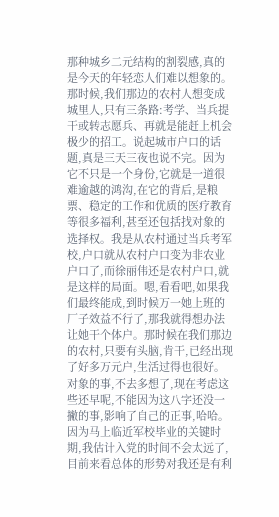那种城乡二元结构的割裂感,真的是今天的年轻恋人们难以想象的。那时候,我们那边的农村人想变成城里人,只有三条路:考学、当兵提干或转志愿兵、再就是能赶上机会极少的招工。说起城市户口的话题,真是三天三夜也说不完。因为它不只是一个身份,它就是一道很难逾越的鸿沟,在它的背后,是粮票、稳定的工作和优质的医疗教育等很多福利,甚至还包括找对象的选择权。我是从农村通过当兵考军校,户口就从农村户口变为非农业户口了,而徐丽伟还是农村户口,就是这样的局面。嗯,看看吧,如果我们最终能成,到时候万一她上班的厂子效益不行了,那我就得想办法让她干个体户。那时候在我们那边的农村,只要有头脑,肯干,已经出现了好多万元户,生活过得也很好。对象的事,不去多想了,现在考虑这些还早呢,不能因为这八字还没一撇的事,影响了自己的正事,哈哈。因为马上临近军校毕业的关键时期,我估计入党的时间不会太远了,目前来看总体的形势对我还是有利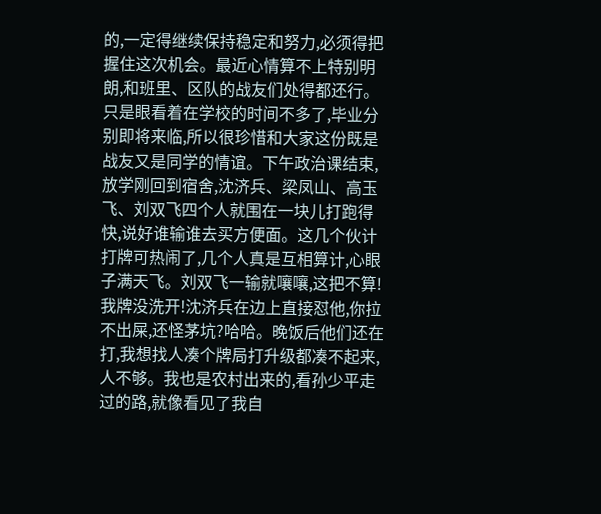的,一定得继续保持稳定和努力,必须得把握住这次机会。最近心情算不上特别明朗,和班里、区队的战友们处得都还行。只是眼看着在学校的时间不多了,毕业分别即将来临,所以很珍惜和大家这份既是战友又是同学的情谊。下午政治课结束,放学刚回到宿舍,沈济兵、梁凤山、高玉飞、刘双飞四个人就围在一块儿打跑得快,说好谁输谁去买方便面。这几个伙计打牌可热闹了,几个人真是互相算计,心眼子满天飞。刘双飞一输就嚷嚷,这把不算!我牌没洗开!沈济兵在边上直接怼他,你拉不出屎,还怪茅坑?哈哈。晚饭后他们还在打,我想找人凑个牌局打升级都凑不起来,人不够。我也是农村出来的,看孙少平走过的路,就像看见了我自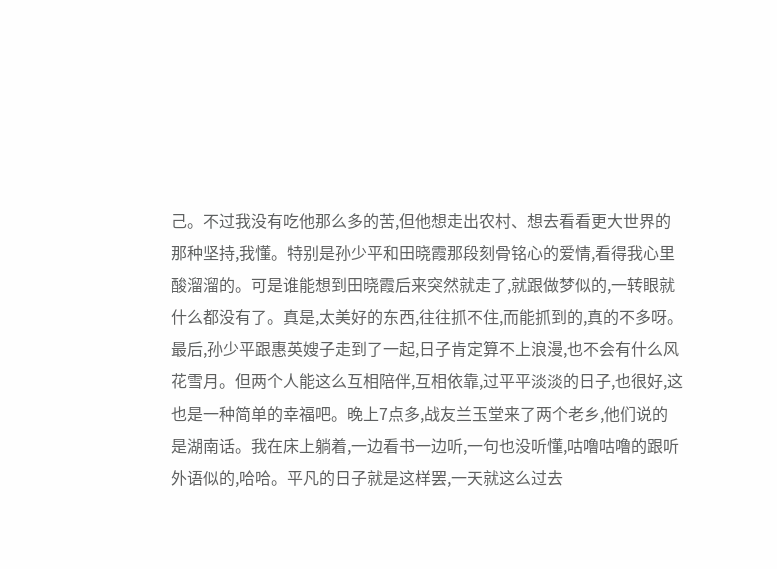己。不过我没有吃他那么多的苦,但他想走出农村、想去看看更大世界的那种坚持,我懂。特别是孙少平和田晓霞那段刻骨铭心的爱情,看得我心里酸溜溜的。可是谁能想到田晓霞后来突然就走了,就跟做梦似的,一转眼就什么都没有了。真是,太美好的东西,往往抓不住,而能抓到的,真的不多呀。最后,孙少平跟惠英嫂子走到了一起,日子肯定算不上浪漫,也不会有什么风花雪月。但两个人能这么互相陪伴,互相依靠,过平平淡淡的日子,也很好,这也是一种简单的幸福吧。晚上7点多,战友兰玉堂来了两个老乡,他们说的是湖南话。我在床上躺着,一边看书一边听,一句也没听懂,咕噜咕噜的跟听外语似的,哈哈。平凡的日子就是这样罢,一天就这么过去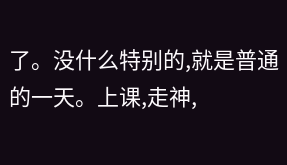了。没什么特别的,就是普通的一天。上课,走神,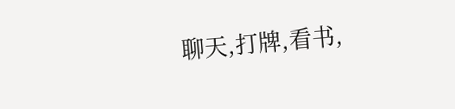聊天,打牌,看书,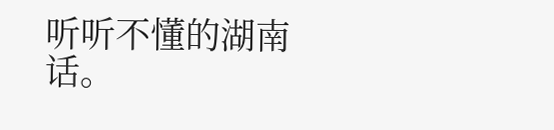听听不懂的湖南话。